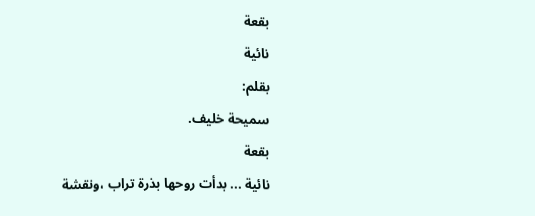بقعة
نائية
بقلم:
سميحة خليف.
بقعة
نائية ... بدأت روحها بذرة تراب ،ونقشة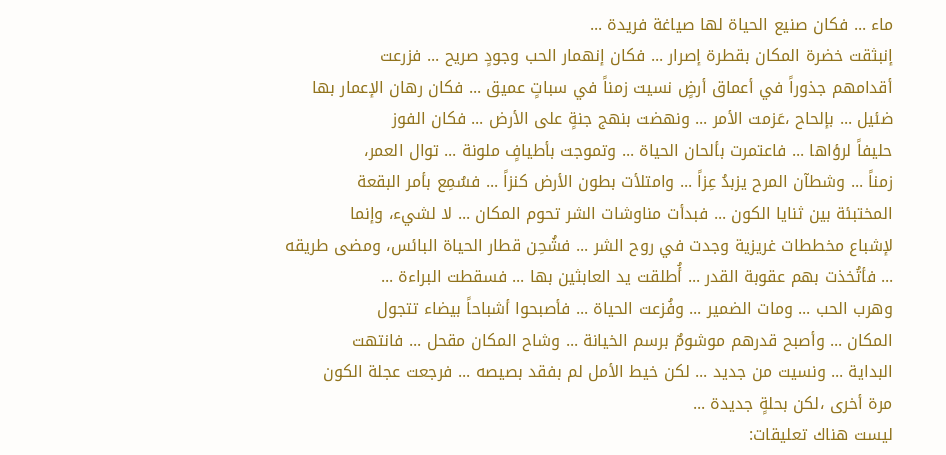ماء ... فكان صنيع الحياة لها صياغة فريدة ...
إنبثقت خضرة المكان بقطرة إصرار ... فكان إنهمار الحب وجودٍ صريح ... فزرعت
أقدامهم جذوراً في أعماق أرضٍ نسيت زمناً في سباتٍ عميق ... فكان رهان الإعمار بها
ضئيل ... بإلحاح ،عَزمت الأمر ... ونهضت بنهج جنةٍ على الأرض ... فكان الفوز
حليفاً لرؤاها ... فاعتمرت بألحان الحياة ... وتموجت بأطيافٍ ملونة ... توال العمر،
زمناً ... وشطآن المرح يزبدُ عِزاً ... وامتلأت بطون الأرض كنزاً ... فسُمِع بأمر البقعة
المختبئة بين ثنايا الكون ... فبدأت مناوشات الشر تحوم المكان ... لا لشيء، وإنما
لإشباع مخططات غريزية وجدت في روح الشر ... فشُحِن قطار الحياة البائس، ومضى طريقه
... فأتُخذت بهم عقوبة القدر ... أُطلقت يد العابثين بها ... فسقطت البراءة ...
وهرب الحب ... ومات الضمير ... وفُزعت الحياة ... فأصبحوا أشباحاً بيضاء تتجول
المكان ... وأصبح قدرهم موشومٌ برسم الخيانة ... وشاح المكان مقحل ... فانتهت
البداية ... ونسيت من جديد ... لكن خيط الأمل لم بفقد بصيصه ... فرجعت عجلة الكون
مرة أخرى ،لكن بحلةٍ جديدة ...
ليست هناك تعليقات: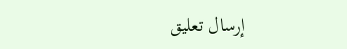إرسال تعليق